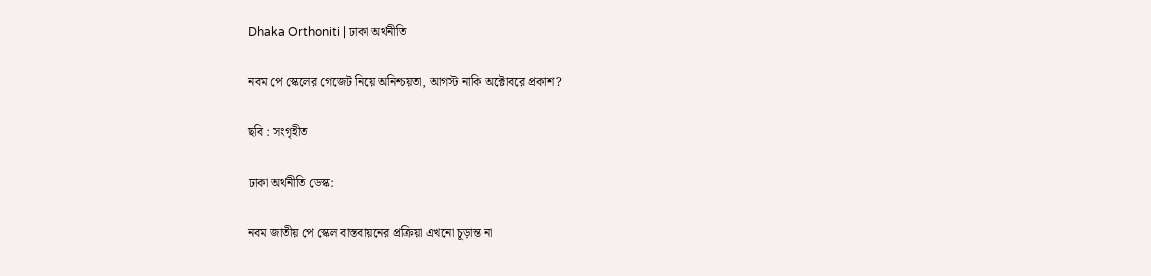Dhaka Orthoniti | ঢাকা অর্থনীতি

নবম পে স্কেলের গেজেট নিয়ে অনিশ্চয়তা, আগস্ট নাকি অক্টোবরে প্রকাশ?

ছবি : সংগৃহীত

ঢাকা অর্থনীতি ডেস্ক:

নবম জাতীয় পে স্কেল বাস্তবায়নের প্রক্রিয়া এখনো চূড়ান্ত না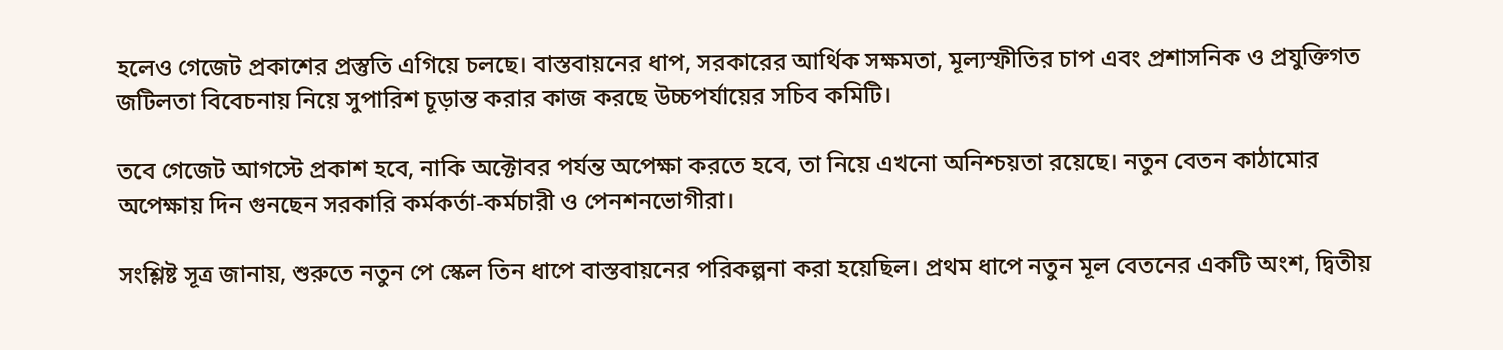হলেও গেজেট প্রকাশের প্রস্তুতি এগিয়ে চলছে। বাস্তবায়নের ধাপ, সরকারের আর্থিক সক্ষমতা, মূল্যস্ফীতির চাপ এবং প্রশাসনিক ও প্রযুক্তিগত জটিলতা বিবেচনায় নিয়ে সুপারিশ চূড়ান্ত করার কাজ করছে উচ্চপর্যায়ের সচিব কমিটি।

তবে গেজেট আগস্টে প্রকাশ হবে, নাকি অক্টোবর পর্যন্ত অপেক্ষা করতে হবে, তা নিয়ে এখনো অনিশ্চয়তা রয়েছে। নতুন বেতন কাঠামোর অপেক্ষায় দিন গুনছেন সরকারি কর্মকর্তা-কর্মচারী ও পেনশনভোগীরা।

সংশ্লিষ্ট সূত্র জানায়, শুরুতে নতুন পে স্কেল তিন ধাপে বাস্তবায়নের পরিকল্পনা করা হয়েছিল। প্রথম ধাপে নতুন মূল বেতনের একটি অংশ, দ্বিতীয়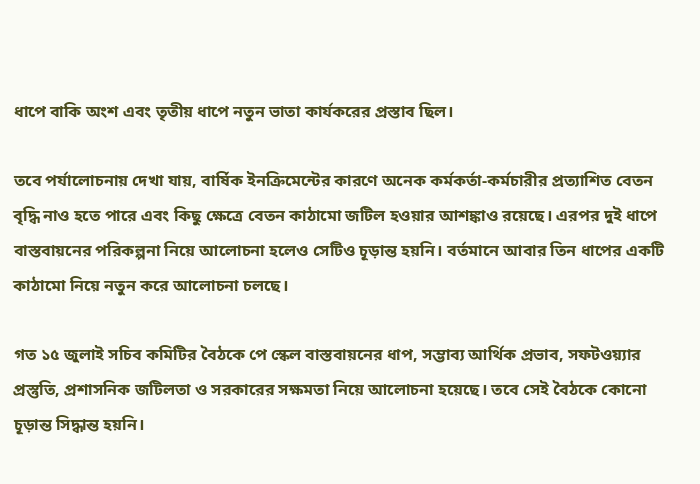ধাপে বাকি অংশ এবং তৃতীয় ধাপে নতুন ভাতা কার্যকরের প্রস্তাব ছিল।

তবে পর্যালোচনায় দেখা যায়, বার্ষিক ইনক্রিমেন্টের কারণে অনেক কর্মকর্তা-কর্মচারীর প্রত্যাশিত বেতন বৃদ্ধি নাও হতে পারে এবং কিছু ক্ষেত্রে বেতন কাঠামো জটিল হওয়ার আশঙ্কাও রয়েছে। এরপর দুই ধাপে বাস্তবায়নের পরিকল্পনা নিয়ে আলোচনা হলেও সেটিও চূড়ান্ত হয়নি। বর্তমানে আবার তিন ধাপের একটি কাঠামো নিয়ে নতুন করে আলোচনা চলছে।

গত ১৫ জুলাই সচিব কমিটির বৈঠকে পে স্কেল বাস্তবায়নের ধাপ, সম্ভাব্য আর্থিক প্রভাব, সফটওয়্যার প্রস্তুতি, প্রশাসনিক জটিলতা ও সরকারের সক্ষমতা নিয়ে আলোচনা হয়েছে। তবে সেই বৈঠকে কোনো চূড়ান্ত সিদ্ধান্ত হয়নি।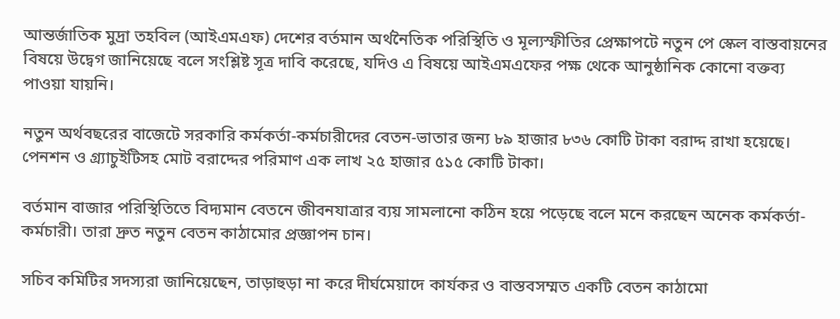আন্তর্জাতিক মুদ্রা তহবিল (আইএমএফ) দেশের বর্তমান অর্থনৈতিক পরিস্থিতি ও মূল্যস্ফীতির প্রেক্ষাপটে নতুন পে স্কেল বাস্তবায়নের বিষয়ে উদ্বেগ জানিয়েছে বলে সংশ্লিষ্ট সূত্র দাবি করেছে, যদিও এ বিষয়ে আইএমএফের পক্ষ থেকে আনুষ্ঠানিক কোনো বক্তব্য পাওয়া যায়নি।

নতুন অর্থবছরের বাজেটে সরকারি কর্মকর্তা-কর্মচারীদের বেতন-ভাতার জন্য ৮৯ হাজার ৮৩৬ কোটি টাকা বরাদ্দ রাখা হয়েছে। পেনশন ও গ্র্যাচুইটিসহ মোট বরাদ্দের পরিমাণ এক লাখ ২৫ হাজার ৫১৫ কোটি টাকা।

বর্তমান বাজার পরিস্থিতিতে বিদ্যমান বেতনে জীবনযাত্রার ব্যয় সামলানো কঠিন হয়ে পড়েছে বলে মনে করছেন অনেক কর্মকর্তা-কর্মচারী। তারা দ্রুত নতুন বেতন কাঠামোর প্রজ্ঞাপন চান।

সচিব কমিটির সদস্যরা জানিয়েছেন, তাড়াহুড়া না করে দীর্ঘমেয়াদে কার্যকর ও বাস্তবসম্মত একটি বেতন কাঠামো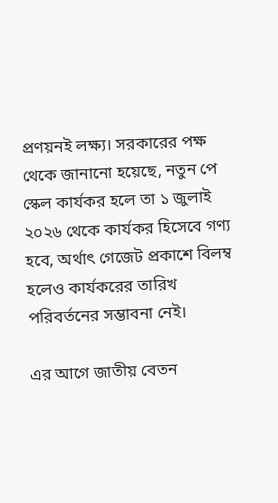প্রণয়নই লক্ষ্য। সরকারের পক্ষ থেকে জানানো হয়েছে, নতুন পে স্কেল কার্যকর হলে তা ১ জুলাই ২০২৬ থেকে কার্যকর হিসেবে গণ্য হবে, অর্থাৎ গেজেট প্রকাশে বিলম্ব হলেও কার্যকরের তারিখ পরিবর্তনের সম্ভাবনা নেই।

এর আগে জাতীয় বেতন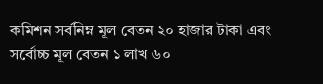কমিশন সর্বনিম্ন মূল বেতন ২০ হাজার টাকা এবং সর্বোচ্চ মূল বেতন ১ লাখ ৬০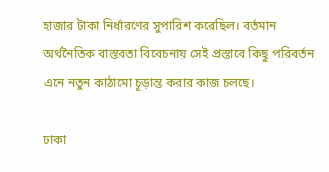হাজার টাকা নির্ধারণের সুপারিশ করেছিল। বর্তমান অর্থনৈতিক বাস্তবতা বিবেচনায় সেই প্রস্তাবে কিছু পরিবর্তন এনে নতুন কাঠামো চূড়ান্ত করার কাজ চলছে।

ঢাকা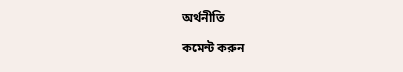অর্থনীতি

কমেন্ট করুন